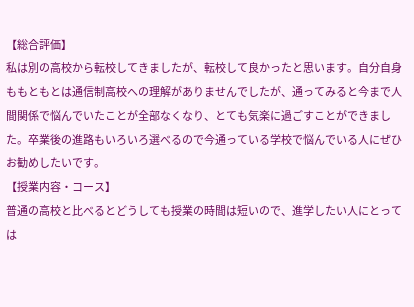【総合評価】
私は別の高校から転校してきましたが、転校して良かったと思います。自分自身ももともとは通信制高校への理解がありませんでしたが、通ってみると今まで人間関係で悩んでいたことが全部なくなり、とても気楽に過ごすことができました。卒業後の進路もいろいろ選べるので今通っている学校で悩んでいる人にぜひお勧めしたいです。
【授業内容・コース】
普通の高校と比べるとどうしても授業の時間は短いので、進学したい人にとっては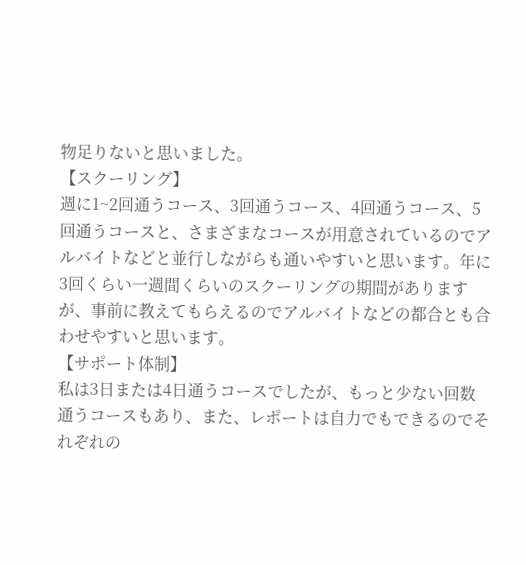物足りないと思いました。
【スクーリング】
週に1~2回通うコース、3回通うコース、4回通うコース、5回通うコースと、さまざまなコースが用意されているのでアルバイトなどと並行しながらも通いやすいと思います。年に3回くらい一週間くらいのスクーリングの期間がありますが、事前に教えてもらえるのでアルバイトなどの都合とも合わせやすいと思います。
【サポート体制】
私は3日または4日通うコースでしたが、もっと少ない回数通うコースもあり、また、レポートは自力でもできるのでそれぞれの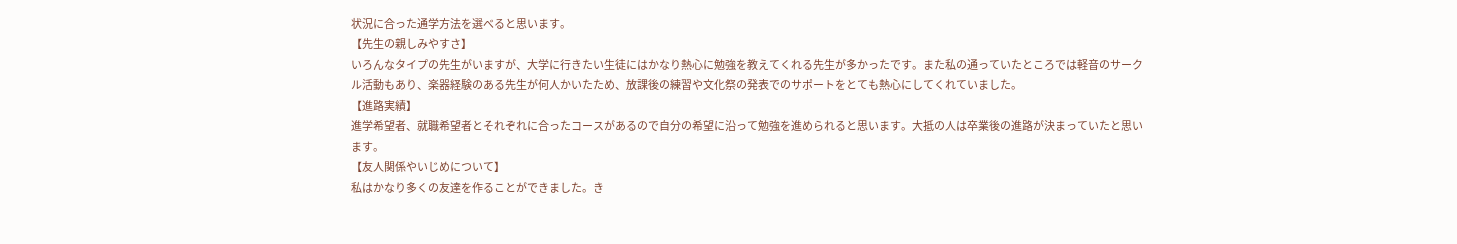状況に合った通学方法を選べると思います。
【先生の親しみやすさ】
いろんなタイプの先生がいますが、大学に行きたい生徒にはかなり熱心に勉強を教えてくれる先生が多かったです。また私の通っていたところでは軽音のサークル活動もあり、楽器経験のある先生が何人かいたため、放課後の練習や文化祭の発表でのサポートをとても熱心にしてくれていました。
【進路実績】
進学希望者、就職希望者とそれぞれに合ったコースがあるので自分の希望に沿って勉強を進められると思います。大抵の人は卒業後の進路が決まっていたと思います。
【友人関係やいじめについて】
私はかなり多くの友達を作ることができました。き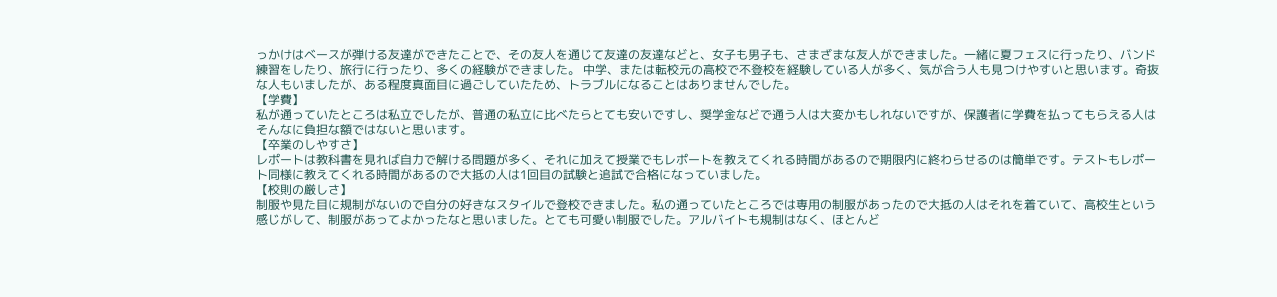っかけはベースが弾ける友達ができたことで、その友人を通じて友達の友達などと、女子も男子も、さまざまな友人ができました。一緒に夏フェスに行ったり、バンド練習をしたり、旅行に行ったり、多くの経験ができました。 中学、または転校元の高校で不登校を経験している人が多く、気が合う人も見つけやすいと思います。奇抜な人もいましたが、ある程度真面目に過ごしていたため、トラブルになることはありませんでした。
【学費】
私が通っていたところは私立でしたが、普通の私立に比べたらとても安いですし、奨学金などで通う人は大変かもしれないですが、保護者に学費を払ってもらえる人はそんなに負担な額ではないと思います。
【卒業のしやすさ】
レポートは教科書を見れば自力で解ける問題が多く、それに加えて授業でもレポートを教えてくれる時間があるので期限内に終わらせるのは簡単です。テストもレポート同様に教えてくれる時間があるので大抵の人は1回目の試験と追試で合格になっていました。
【校則の厳しさ】
制服や見た目に規制がないので自分の好きなスタイルで登校できました。私の通っていたところでは専用の制服があったので大抵の人はそれを着ていて、高校生という感じがして、制服があってよかったなと思いました。とても可愛い制服でした。アルバイトも規制はなく、ほとんど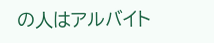の人はアルバイト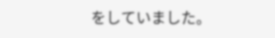をしていました。